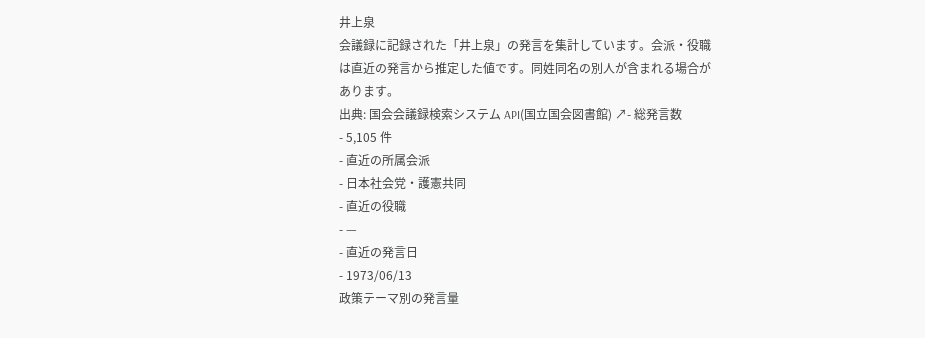井上泉
会議録に記録された「井上泉」の発言を集計しています。会派・役職は直近の発言から推定した値です。同姓同名の別人が含まれる場合があります。
出典: 国会会議録検索システム API(国立国会図書館) ↗- 総発言数
- 5,105 件
- 直近の所属会派
- 日本社会党・護憲共同
- 直近の役職
- —
- 直近の発言日
- 1973/06/13
政策テーマ別の発言量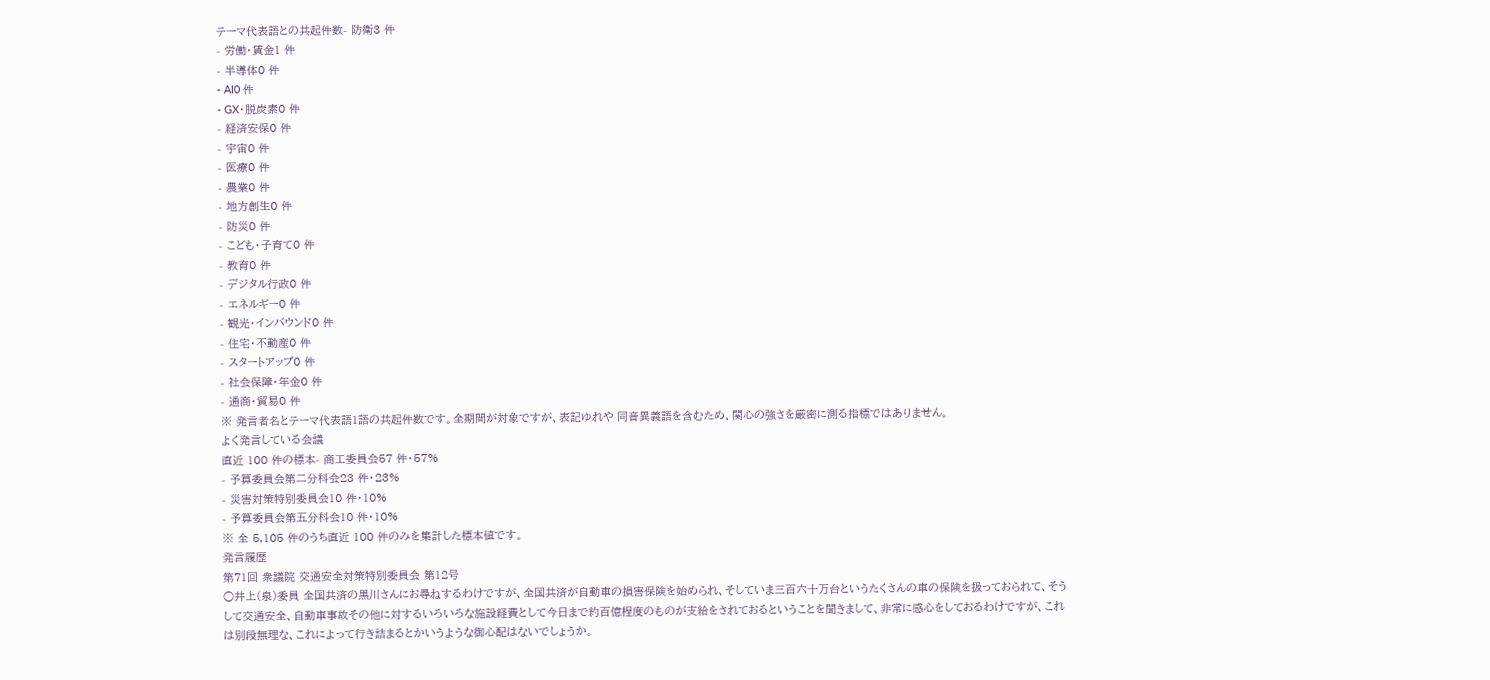テーマ代表語との共起件数- 防衛3 件
- 労働・賃金1 件
- 半導体0 件
- AI0 件
- GX・脱炭素0 件
- 経済安保0 件
- 宇宙0 件
- 医療0 件
- 農業0 件
- 地方創生0 件
- 防災0 件
- こども・子育て0 件
- 教育0 件
- デジタル行政0 件
- エネルギー0 件
- 観光・インバウンド0 件
- 住宅・不動産0 件
- スタートアップ0 件
- 社会保障・年金0 件
- 通商・貿易0 件
※ 発言者名とテーマ代表語1語の共起件数です。全期間が対象ですが、表記ゆれや 同音異義語を含むため、関心の強さを厳密に測る指標ではありません。
よく発言している会議
直近 100 件の標本- 商工委員会57 件・57%
- 予算委員会第二分科会23 件・23%
- 災害対策特別委員会10 件・10%
- 予算委員会第五分科会10 件・10%
※ 全 5,105 件のうち直近 100 件のみを集計した標本値です。
発言履歴
第71回 衆議院 交通安全対策特別委員会 第12号
○井上(泉)委員 全国共済の黒川さんにお尋ねするわけですが、全国共済が自動車の損害保険を始められ、そしていま三百六十万台というたくさんの車の保険を扱っておられて、そうして交通安全、自動車事故その他に対するいろいろな施設経費として今日まで約百億程度のものが支給をされておるということを聞きまして、非常に感心をしておるわけですが、これは別段無理な、これによって行き詰まるとかいうような御心配はないでしょうか。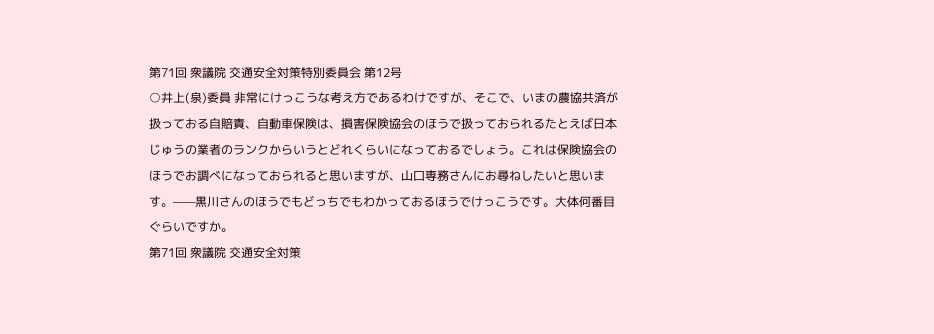第71回 衆議院 交通安全対策特別委員会 第12号
○井上(泉)委員 非常にけっこうな考え方であるわけですが、そこで、いまの農協共済が扱っておる自賠責、自動車保険は、損害保険協会のほうで扱っておられるたとえば日本じゅうの業者のランクからいうとどれくらいになっておるでしょう。これは保険協会のほうでお調べになっておられると思いますが、山口専務さんにお尋ねしたいと思います。——黒川さんのほうでもどっちでもわかっておるほうでけっこうです。大体何番目ぐらいですか。
第71回 衆議院 交通安全対策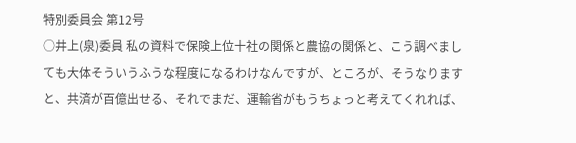特別委員会 第12号
○井上(泉)委員 私の資料で保険上位十社の関係と農協の関係と、こう調べましても大体そういうふうな程度になるわけなんですが、ところが、そうなりますと、共済が百億出せる、それでまだ、運輸省がもうちょっと考えてくれれば、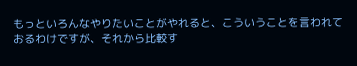もっといろんなやりたいことがやれると、こういうことを言われておるわけですが、それから比較す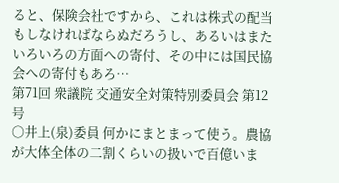ると、保険会社ですから、これは株式の配当もしなければならぬだろうし、あるいはまたいろいろの方面への寄付、その中には国民協会への寄付もあろ…
第71回 衆議院 交通安全対策特別委員会 第12号
○井上(泉)委員 何かにまとまって使う。農協が大体全体の二割くらいの扱いで百億いま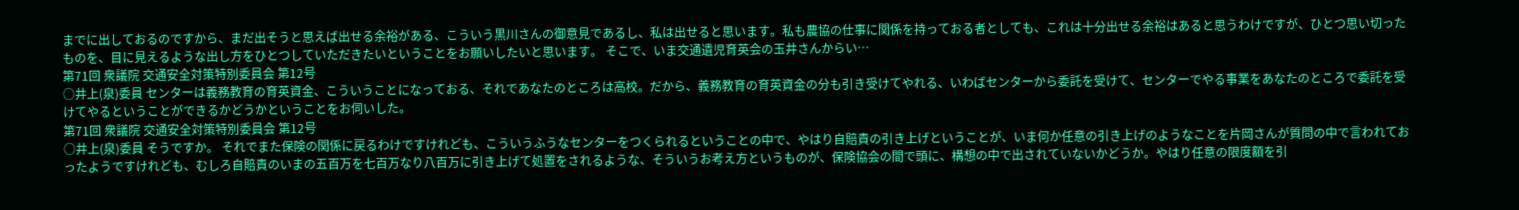までに出しておるのですから、まだ出そうと思えば出せる余裕がある、こういう黒川さんの御意見であるし、私は出せると思います。私も農協の仕事に関係を持っておる者としても、これは十分出せる余裕はあると思うわけですが、ひとつ思い切ったものを、目に見えるような出し方をひとつしていただきたいということをお願いしたいと思います。 そこで、いま交通遺児育英会の玉井さんからい…
第71回 衆議院 交通安全対策特別委員会 第12号
○井上(泉)委員 センターは義務教育の育英資金、こういうことになっておる、それであなたのところは高校。だから、義務教育の育英資金の分も引き受けてやれる、いわばセンターから委託を受けて、センターでやる事業をあなたのところで委託を受けてやるということができるかどうかということをお伺いした。
第71回 衆議院 交通安全対策特別委員会 第12号
○井上(泉)委員 そうですか。 それでまた保険の関係に戻るわけですけれども、こういうふうなセンターをつくられるということの中で、やはり自賠責の引き上げということが、いま何か任意の引き上げのようなことを片岡さんが質問の中で言われておったようですけれども、むしろ自賠責のいまの五百万を七百万なり八百万に引き上げて処置をされるような、そういうお考え方というものが、保険協会の間で頭に、構想の中で出されていないかどうか。やはり任意の限度額を引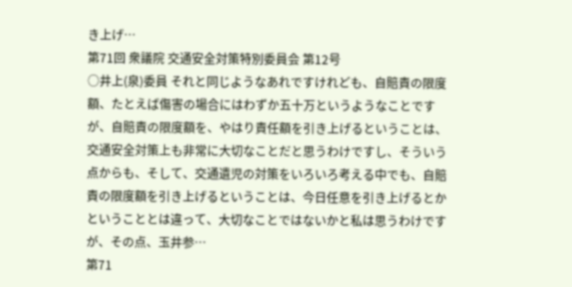き上げ…
第71回 衆議院 交通安全対策特別委員会 第12号
○井上(泉)委員 それと同じようなあれですけれども、自賠責の限度額、たとえば傷害の場合にはわずか五十万というようなことですが、自賠責の限度額を、やはり責任額を引き上げるということは、交通安全対策上も非常に大切なことだと思うわけですし、そういう点からも、そして、交通遺児の対策をいろいろ考える中でも、自賠責の限度額を引き上げるということは、今日任意を引き上げるとかということとは違って、大切なことではないかと私は思うわけですが、その点、玉井参…
第71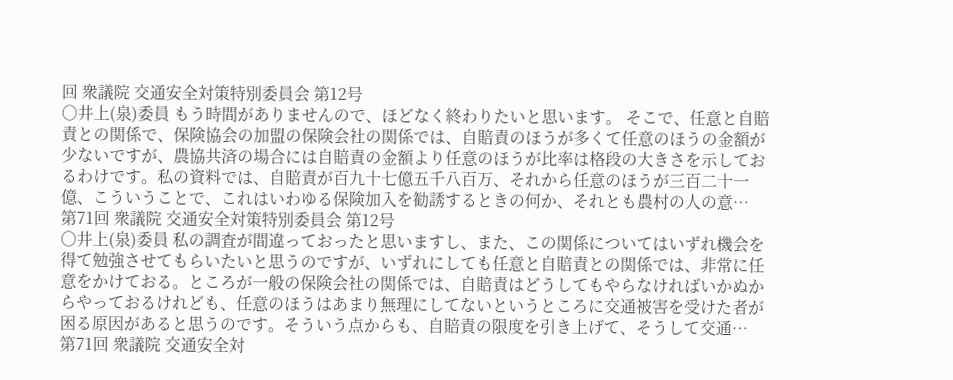回 衆議院 交通安全対策特別委員会 第12号
○井上(泉)委員 もう時間がありませんので、ほどなく終わりたいと思います。 そこで、任意と自賠責との関係で、保険協会の加盟の保険会社の関係では、自賠責のほうが多くて任意のほうの金額が少ないですが、農協共済の場合には自賠責の金額より任意のほうが比率は格段の大きさを示しておるわけです。私の資料では、自賠責が百九十七億五千八百万、それから任意のほうが三百二十一億、こういうことで、これはいわゆる保険加入を勧誘するときの何か、それとも農村の人の意…
第71回 衆議院 交通安全対策特別委員会 第12号
○井上(泉)委員 私の調査が間違っておったと思いますし、また、この関係についてはいずれ機会を得て勉強させてもらいたいと思うのですが、いずれにしても任意と自賠責との関係では、非常に任意をかけておる。ところが一般の保険会社の関係では、自賠責はどうしてもやらなければいかぬからやっておるけれども、任意のほうはあまり無理にしてないというところに交通被害を受けた者が困る原因があると思うのです。そういう点からも、自賠責の限度を引き上げて、そうして交通…
第71回 衆議院 交通安全対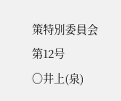策特別委員会 第12号
○井上(泉)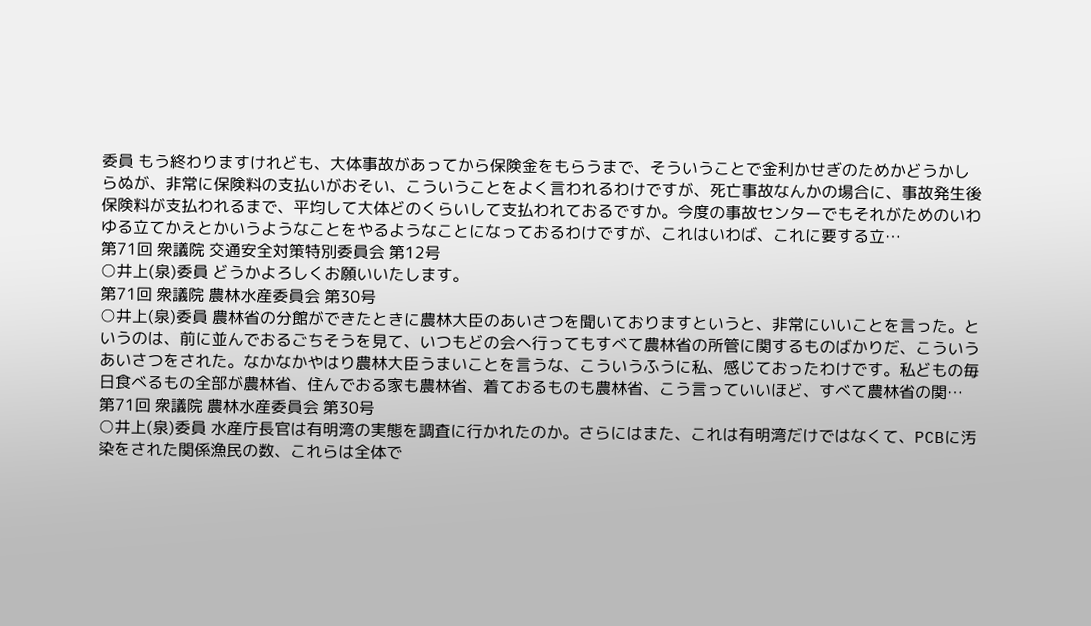委員 もう終わりますけれども、大体事故があってから保険金をもらうまで、そういうことで金利かせぎのためかどうかしらぬが、非常に保険料の支払いがおそい、こういうことをよく言われるわけですが、死亡事故なんかの場合に、事故発生後保険料が支払われるまで、平均して大体どのくらいして支払われておるですか。今度の事故センターでもそれがためのいわゆる立てかえとかいうようなことをやるようなことになっておるわけですが、これはいわば、これに要する立…
第71回 衆議院 交通安全対策特別委員会 第12号
○井上(泉)委員 どうかよろしくお願いいたします。
第71回 衆議院 農林水産委員会 第30号
○井上(泉)委員 農林省の分館ができたときに農林大臣のあいさつを聞いておりますというと、非常にいいことを言った。というのは、前に並んでおるごちそうを見て、いつもどの会へ行ってもすべて農林省の所管に関するものばかりだ、こういうあいさつをされた。なかなかやはり農林大臣うまいことを言うな、こういうふうに私、感じておったわけです。私どもの毎日食べるもの全部が農林省、住んでおる家も農林省、着ておるものも農林省、こう言っていいほど、すべて農林省の関…
第71回 衆議院 農林水産委員会 第30号
○井上(泉)委員 水産庁長官は有明湾の実態を調査に行かれたのか。さらにはまた、これは有明湾だけではなくて、PCBに汚染をされた関係漁民の数、これらは全体で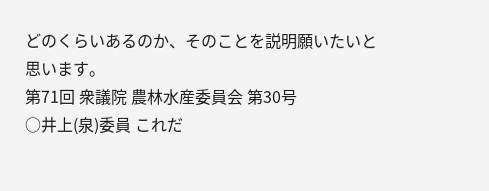どのくらいあるのか、そのことを説明願いたいと思います。
第71回 衆議院 農林水産委員会 第30号
○井上(泉)委員 これだ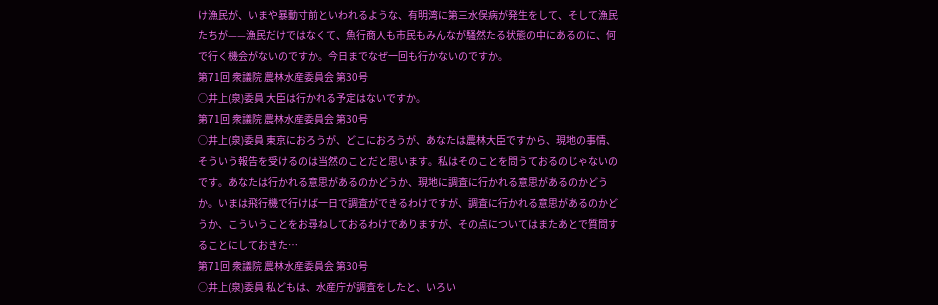け漁民が、いまや暴動寸前といわれるような、有明湾に第三水俣病が発生をして、そして漁民たちが——漁民だけではなくて、魚行商人も市民もみんなが騒然たる状態の中にあるのに、何で行く機会がないのですか。今日までなぜ一回も行かないのですか。
第71回 衆議院 農林水産委員会 第30号
○井上(泉)委員 大臣は行かれる予定はないですか。
第71回 衆議院 農林水産委員会 第30号
○井上(泉)委員 東京におろうが、どこにおろうが、あなたは農林大臣ですから、現地の事情、そういう報告を受けるのは当然のことだと思います。私はそのことを問うておるのじゃないのです。あなたは行かれる意思があるのかどうか、現地に調査に行かれる意思があるのかどうか。いまは飛行機で行けば一日で調査ができるわけですが、調査に行かれる意思があるのかどうか、こういうことをお尋ねしておるわけでありますが、その点についてはまたあとで質問することにしておきた…
第71回 衆議院 農林水産委員会 第30号
○井上(泉)委員 私どもは、水産庁が調査をしたと、いろい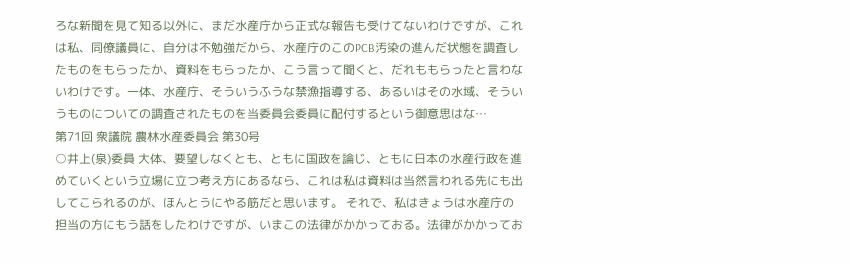ろな新聞を見て知る以外に、まだ水産庁から正式な報告も受けてないわけですが、これは私、同僚議員に、自分は不勉強だから、水産庁のこのPCB汚染の進んだ状態を調査したものをもらったか、資料をもらったか、こう言って聞くと、だれももらったと言わないわけです。一体、水産庁、そういうふうな禁漁指導する、あるいはその水域、そういうものについての調査されたものを当委員会委員に配付するという御意思はな…
第71回 衆議院 農林水産委員会 第30号
○井上(泉)委員 大体、要望しなくとも、ともに国政を論じ、ともに日本の水産行政を進めていくという立場に立つ考え方にあるなら、これは私は資料は当然言われる先にも出してこられるのが、ほんとうにやる筋だと思います。 それで、私はきょうは水産庁の担当の方にもう話をしたわけですが、いまこの法律がかかっておる。法律がかかってお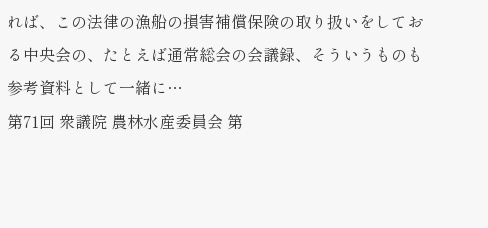れば、この法律の漁船の損害補償保険の取り扱いをしておる中央会の、たとえば通常総会の会議録、そういうものも参考資料として一緒に…
第71回 衆議院 農林水産委員会 第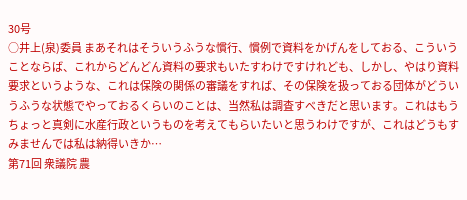30号
○井上(泉)委員 まあそれはそういうふうな慣行、慣例で資料をかげんをしておる、こういうことならば、これからどんどん資料の要求もいたすわけですけれども、しかし、やはり資料要求というような、これは保険の関係の審議をすれば、その保険を扱っておる団体がどういうふうな状態でやっておるくらいのことは、当然私は調査すべきだと思います。これはもうちょっと真剣に水産行政というものを考えてもらいたいと思うわけですが、これはどうもすみませんでは私は納得いきか…
第71回 衆議院 農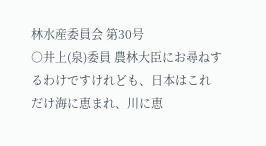林水産委員会 第30号
○井上(泉)委員 農林大臣にお尋ねするわけですけれども、日本はこれだけ海に恵まれ、川に恵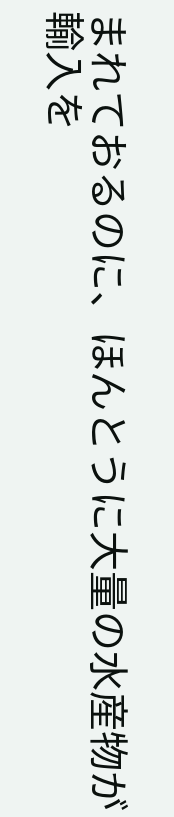まれておるのに、ほんとうに大量の水産物が輸入を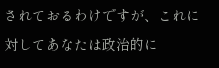されておるわけですが、これに対してあなたは政治的に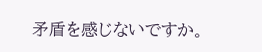矛盾を感じないですか。